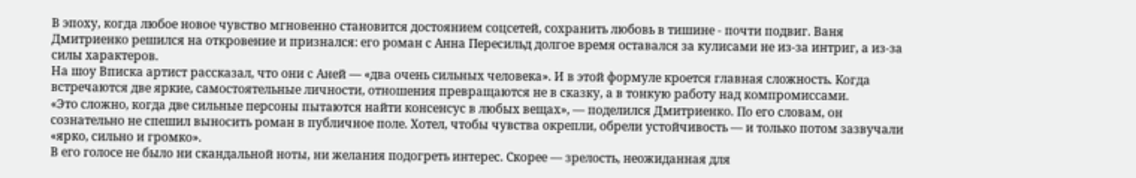В эпоху, когда любое новое чувство мгновенно становится достоянием соцсетей, сохранить любовь в тишине - почти подвиг. Ваня Дмитриенко решился на откровение и признался: его роман с Анна Пересильд долгое время оставался за кулисами не из-за интриг, а из-за силы характеров.
На шоу Вписка артист рассказал, что они с Аней — «два очень сильных человека». И в этой формуле кроется главная сложность. Когда встречаются две яркие, самостоятельные личности, отношения превращаются не в сказку, а в тонкую работу над компромиссами.
«Это сложно, когда две сильные персоны пытаются найти консенсус в любых вещах», — поделился Дмитриенко. По его словам, он сознательно не спешил выносить роман в публичное поле. Хотел, чтобы чувства окрепли, обрели устойчивость — и только потом зазвучали «ярко, сильно и громко».
В его голосе не было ни скандальной ноты, ни желания подогреть интерес. Скорее — зрелость, неожиданная для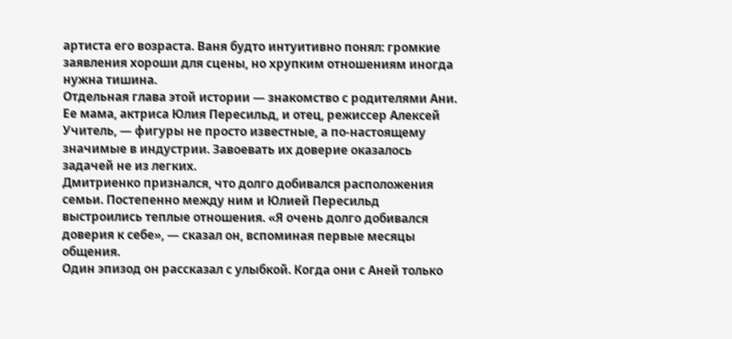артиста его возраста. Ваня будто интуитивно понял: громкие заявления хороши для сцены, но хрупким отношениям иногда нужна тишина.
Отдельная глава этой истории — знакомство с родителями Ани. Ее мама, актриса Юлия Пересильд, и отец, режиссер Алексей Учитель, — фигуры не просто известные, а по-настоящему значимые в индустрии. Завоевать их доверие оказалось задачей не из легких.
Дмитриенко признался, что долго добивался расположения семьи. Постепенно между ним и Юлией Пересильд выстроились теплые отношения. «Я очень долго добивался доверия к себе», — сказал он, вспоминая первые месяцы общения.
Один эпизод он рассказал с улыбкой. Когда они с Аней только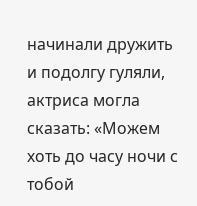начинали дружить и подолгу гуляли, актриса могла сказать: «Можем хоть до часу ночи с тобой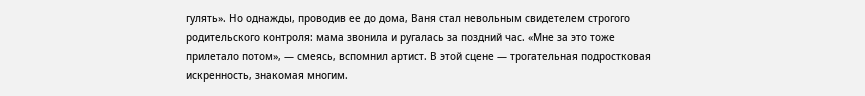гулять». Но однажды, проводив ее до дома, Ваня стал невольным свидетелем строгого родительского контроля: мама звонила и ругалась за поздний час. «Мне за это тоже прилетало потом», — смеясь, вспомнил артист. В этой сцене — трогательная подростковая искренность, знакомая многим.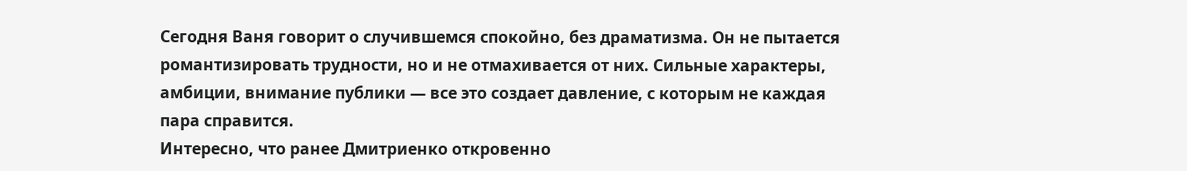Сегодня Ваня говорит о случившемся спокойно, без драматизма. Он не пытается романтизировать трудности, но и не отмахивается от них. Сильные характеры, амбиции, внимание публики — все это создает давление, с которым не каждая пара справится.
Интересно, что ранее Дмитриенко откровенно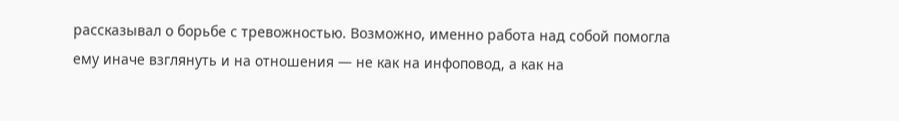рассказывал о борьбе с тревожностью. Возможно, именно работа над собой помогла ему иначе взглянуть и на отношения — не как на инфоповод, а как на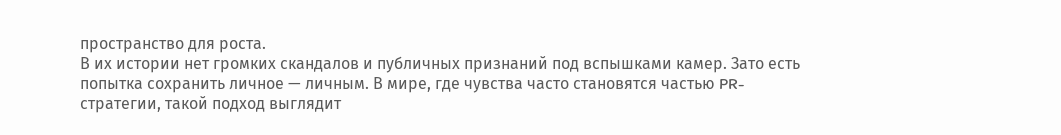пространство для роста.
В их истории нет громких скандалов и публичных признаний под вспышками камер. Зато есть попытка сохранить личное — личным. В мире, где чувства часто становятся частью PR-стратегии, такой подход выглядит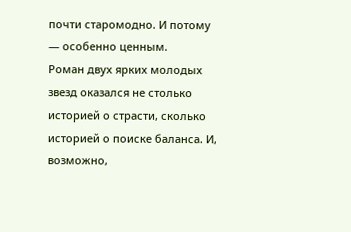почти старомодно. И потому — особенно ценным.
Роман двух ярких молодых звезд оказался не столько историей о страсти, сколько историей о поиске баланса. И, возможно,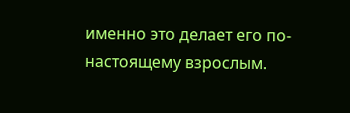именно это делает его по-настоящему взрослым.